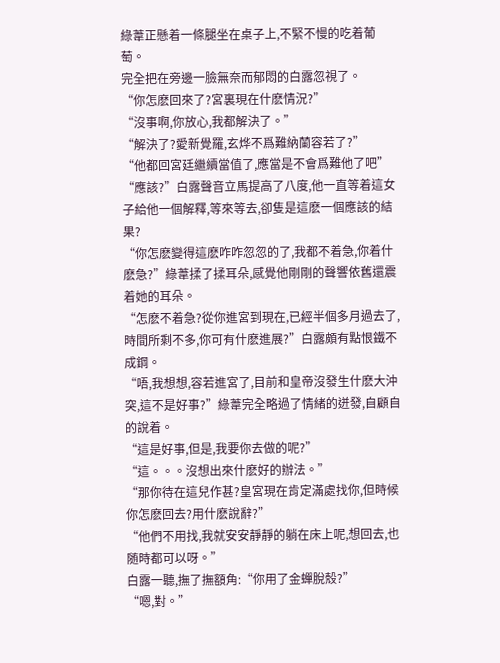綠葦正懸着一條腿坐在桌子上,不緊不慢的吃着葡萄。
完全把在旁邊一臉無奈而郁悶的白露忽視了。
“你怎麽回來了?宮裏現在什麽情況?”
“沒事啊,你放心,我都解決了。”
“解決了?愛新覺羅,玄烨不爲難納蘭容若了?”
“他都回宮廷繼續當值了,應當是不會爲難他了吧”
“應該?”白露聲音立馬提高了八度,他一直等着這女子給他一個解釋,等來等去,卻隻是這麽一個應該的結果?
“你怎麽變得這麽咋咋忽忽的了,我都不着急,你着什麽急?”綠葦揉了揉耳朵,感覺他剛剛的聲響依舊還震着她的耳朵。
“怎麽不着急?從你進宮到現在,已經半個多月過去了,時間所剩不多,你可有什麽進展?”白露頗有點恨鐵不成鋼。
“唔,我想想,容若進宮了,目前和皇帝沒發生什麽大沖突,這不是好事?”綠葦完全略過了情緒的迸發,自顧自的說着。
“這是好事,但是,我要你去做的呢?”
“這。。。沒想出來什麽好的辦法。”
“那你待在這兒作甚?皇宮現在肯定滿處找你,但時候你怎麽回去?用什麽說辭?”
“他們不用找,我就安安靜靜的躺在床上呢,想回去,也随時都可以呀。”
白露一聽,撫了撫額角:“你用了金蟬脫殼?”
“嗯,對。”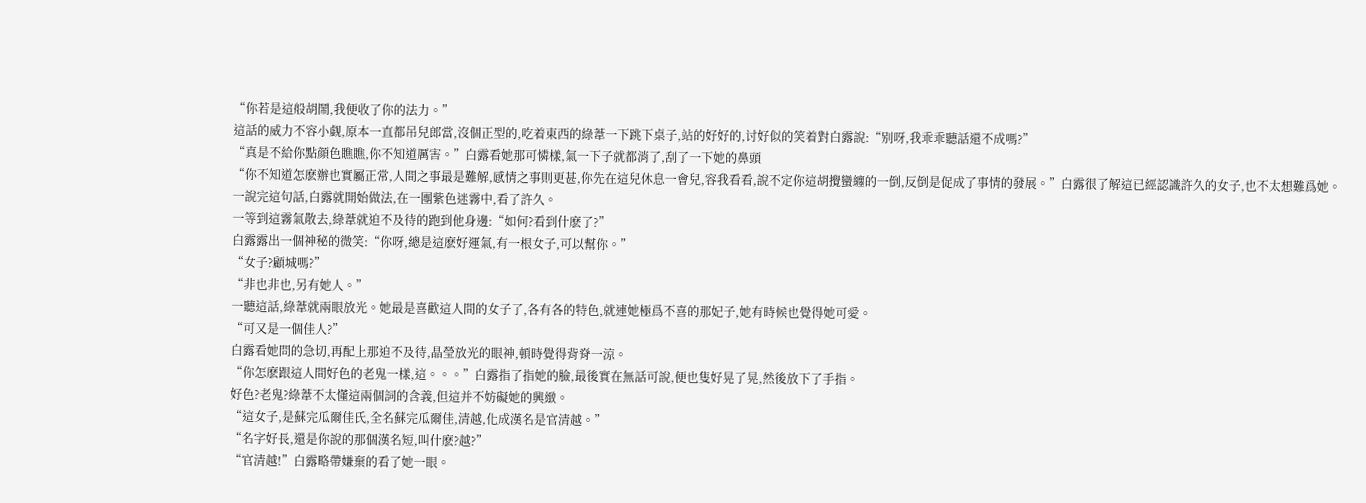“你若是這般胡鬧,我便收了你的法力。”
這話的威力不容小觑,原本一直都吊兒郎當,沒個正型的,吃着東西的綠葦一下跳下桌子,站的好好的,讨好似的笑着對白露說:“别呀,我乖乖聽話還不成嗎?”
“真是不給你點顔色瞧瞧,你不知道厲害。”白露看她那可憐樣,氣一下子就都消了,刮了一下她的鼻頭
“你不知道怎麽辦也實屬正常,人間之事最是難解,感情之事則更甚,你先在這兒休息一會兒,容我看看,說不定你這胡攪蠻纏的一倒,反倒是促成了事情的發展。”白露很了解這已經認識許久的女子,也不太想難爲她。
一說完這句話,白露就開始做法,在一團紫色迷霧中,看了許久。
一等到這霧氣散去,綠葦就迫不及待的跑到他身邊:“如何?看到什麽了?”
白露露出一個神秘的微笑:“你呀,總是這麽好運氣,有一根女子,可以幫你。”
“女子?顧城嗎?”
“非也非也,另有她人。”
一聽這話,綠葦就兩眼放光。她最是喜歡這人間的女子了,各有各的特色,就連她極爲不喜的那妃子,她有時候也覺得她可愛。
“可又是一個佳人?”
白露看她問的急切,再配上那迫不及待,晶瑩放光的眼神,頓時覺得背脊一涼。
“你怎麽跟這人間好色的老鬼一樣,這。。。”白露指了指她的臉,最後實在無話可說,便也隻好晃了晃,然後放下了手指。
好色?老鬼?綠葦不太懂這兩個詞的含義,但這并不妨礙她的興緻。
“這女子,是蘇完瓜爾佳氏,全名蘇完瓜爾佳,清越,化成漢名是官清越。”
“名字好長,還是你說的那個漢名短,叫什麽?越?”
“官清越!”白露略帶嫌棄的看了她一眼。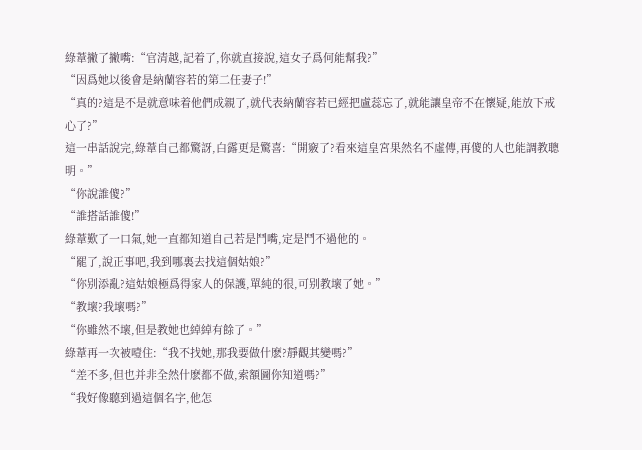綠葦撇了撇嘴:“官清越,記着了,你就直接說,這女子爲何能幫我?”
“因爲她以後會是納蘭容若的第二任妻子!”
“真的?這是不是就意味着他們成親了,就代表納蘭容若已經把盧蕊忘了,就能讓皇帝不在懷疑,能放下戒心了?”
這一串話說完,綠葦自己都驚訝,白露更是驚喜:“開竅了?看來這皇宮果然名不虛傳,再傻的人也能調教聰明。”
“你說誰傻?”
“誰搭話誰傻!”
綠葦歎了一口氣,她一直都知道自己若是鬥嘴,定是鬥不過他的。
“罷了,說正事吧,我到哪裏去找這個姑娘?”
“你别添亂?這姑娘極爲得家人的保護,單純的很,可别教壞了她。”
“教壞?我壞嗎?”
“你雖然不壞,但是教她也綽綽有餘了。”
綠葦再一次被噎住:“我不找她,那我要做什麽?靜觀其變嗎?”
“差不多,但也并非全然什麽都不做,索額圖你知道嗎?”
“我好像聽到過這個名字,他怎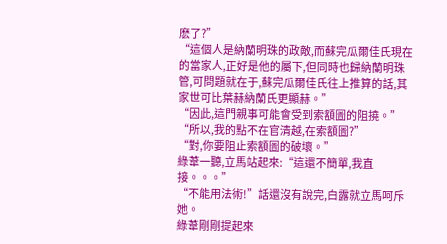麽了?”
“這個人是納蘭明珠的政敵,而蘇完瓜爾佳氏現在的當家人,正好是他的屬下,但同時也歸納蘭明珠管,可問題就在于,蘇完瓜爾佳氏往上推算的話,其家世可比葉赫納蘭氏更顯赫。”
“因此,這門親事可能會受到索額圖的阻撓。”
“所以,我的點不在官清越,在索額圖?”
“對,你要阻止索額圖的破壞。”
綠葦一聽,立馬站起來:“這還不簡單,我直接。。。”
“不能用法術!”話還沒有說完,白露就立馬呵斥她。
綠葦剛剛提起來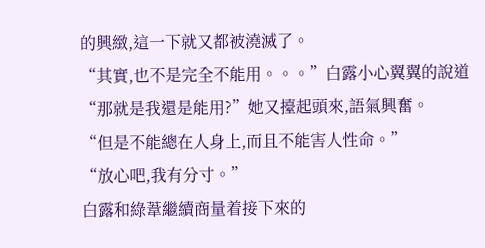的興緻,這一下就又都被澆滅了。
“其實,也不是完全不能用。。。”白露小心翼翼的說道
“那就是我還是能用?”她又擡起頭來,語氣興奮。
“但是不能總在人身上,而且不能害人性命。”
“放心吧,我有分寸。”
白露和綠葦繼續商量着接下來的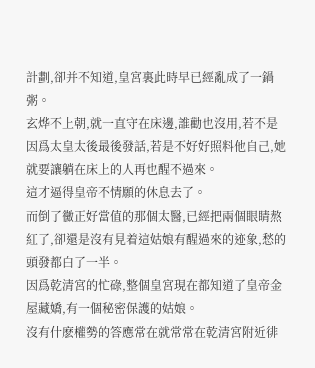計劃,卻并不知道,皇宮裏此時早已經亂成了一鍋粥。
玄烨不上朝,就一直守在床邊,誰勸也沒用,若不是因爲太皇太後最後發話,若是不好好照料他自己,她就要讓躺在床上的人再也醒不過來。
這才逼得皇帝不情願的休息去了。
而倒了黴正好當值的那個太醫,已經把兩個眼睛熬紅了,卻還是沒有見着這姑娘有醒過來的迹象,愁的頭發都白了一半。
因爲乾清宮的忙碌,整個皇宮現在都知道了皇帝金屋藏嬌,有一個秘密保護的姑娘。
沒有什麽權勢的答應常在就常常在乾清宮附近徘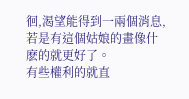徊,渴望能得到一兩個消息,若是有這個姑娘的畫像什麽的就更好了。
有些權利的就直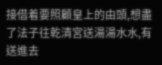接借着要照顧皇上的由頭,想盡了法子往乾清宮送湯湯水水,有送進去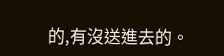的,有沒送進去的。